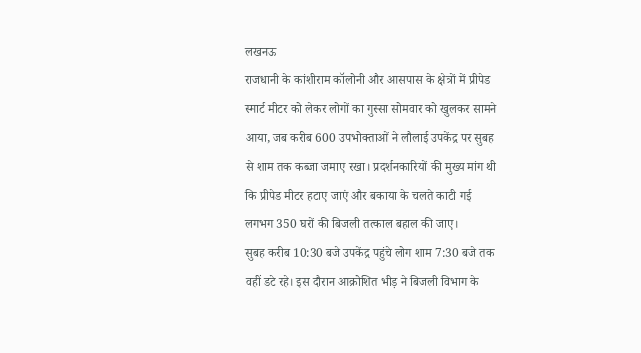लखनऊ
राजधानी के कांशीराम कॉलोनी और आसपास के क्षेत्रों में प्रीपेड स्मार्ट मीटर को लेकर लोगों का गुस्सा सोमवार को खुलकर सामने आया, जब करीब 600 उपभोक्ताओं ने लौलाई उपकेंद्र पर सुबह से शाम तक कब्जा जमाए रखा। प्रदर्शनकारियों की मुख्य मांग थी कि प्रीपेड मीटर हटाए जाएं और बकाया के चलते काटी गई लगभग 350 घरों की बिजली तत्काल बहाल की जाए।
सुबह करीब 10:30 बजे उपकेंद्र पहुंचे लोग शाम 7:30 बजे तक वहीं डटे रहे। इस दौरान आक्रोशित भीड़ ने बिजली विभाग के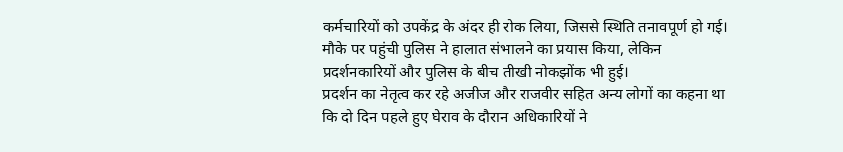कर्मचारियों को उपकेंद्र के अंदर ही रोक लिया, जिससे स्थिति तनावपूर्ण हो गई। मौके पर पहुंची पुलिस ने हालात संभालने का प्रयास किया, लेकिन प्रदर्शनकारियों और पुलिस के बीच तीखी नोकझोंक भी हुई।
प्रदर्शन का नेतृत्व कर रहे अजीज और राजवीर सहित अन्य लोगों का कहना था कि दो दिन पहले हुए घेराव के दौरान अधिकारियों ने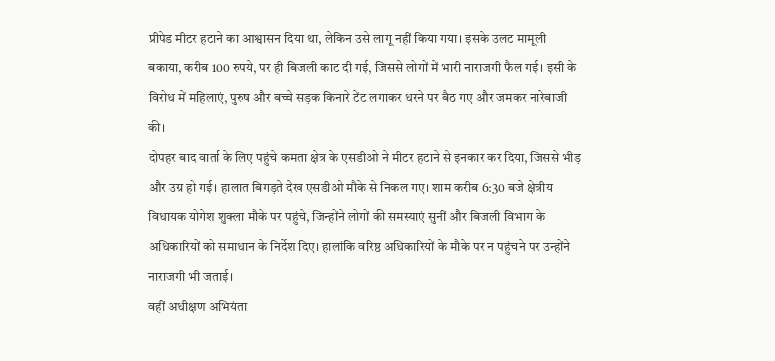प्रीपेड मीटर हटाने का आश्वासन दिया था, लेकिन उसे लागू नहीं किया गया। इसके उलट मामूली बकाया, करीब 100 रुपये, पर ही बिजली काट दी गई, जिससे लोगों में भारी नाराजगी फैल गई। इसी के विरोध में महिलाएं, पुरुष और बच्चे सड़क किनारे टेंट लगाकर धरने पर बैठ गए और जमकर नारेबाजी की।
दोपहर बाद वार्ता के लिए पहुंचे कमता क्षेत्र के एसडीओ ने मीटर हटाने से इनकार कर दिया, जिससे भीड़ और उग्र हो गई। हालात बिगड़ते देख एसडीओ मौके से निकल गए। शाम करीब 6:30 बजे क्षेत्रीय विधायक योगेश शुक्ला मौके पर पहुंचे, जिन्होंने लोगों की समस्याएं सुनीं और बिजली विभाग के अधिकारियों को समाधान के निर्देश दिए। हालांकि वरिष्ठ अधिकारियों के मौके पर न पहुंचने पर उन्होंने नाराजगी भी जताई।
वहीं अधीक्षण अभियंता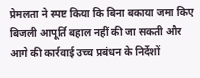प्रेमलता ने स्पष्ट किया कि बिना बकाया जमा किए बिजली आपूर्ति बहाल नहीं की जा सकती और आगे की कार्रवाई उच्च प्रबंधन के निर्देशों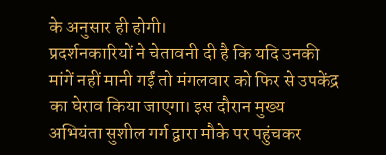के अनुसार ही होगी।
प्रदर्शनकारियों ने चेतावनी दी है कि यदि उनकी मांगें नहीं मानी गईं तो मंगलवार को फिर से उपकेंद्र का घेराव किया जाएगा। इस दौरान मुख्य अभियंता सुशील गर्ग द्वारा मौके पर पहुंचकर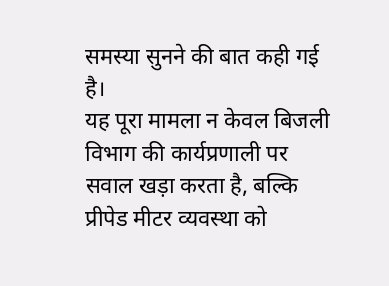समस्या सुनने की बात कही गई है।
यह पूरा मामला न केवल बिजली विभाग की कार्यप्रणाली पर सवाल खड़ा करता है, बल्कि प्रीपेड मीटर व्यवस्था को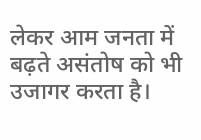लेकर आम जनता में बढ़ते असंतोष को भी उजागर करता है।